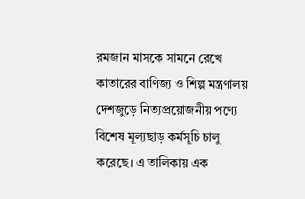রমজান মাসকে সামনে রেখে কাতারের বাণিজ্য ও শিল্প মন্ত্রণালয় দেশজুড়ে নিত্যপ্রয়োজনীয় পণ্যে বিশেষ মূল্যছাড় কর্মসূচি চালু করেছে। এ তালিকায় এক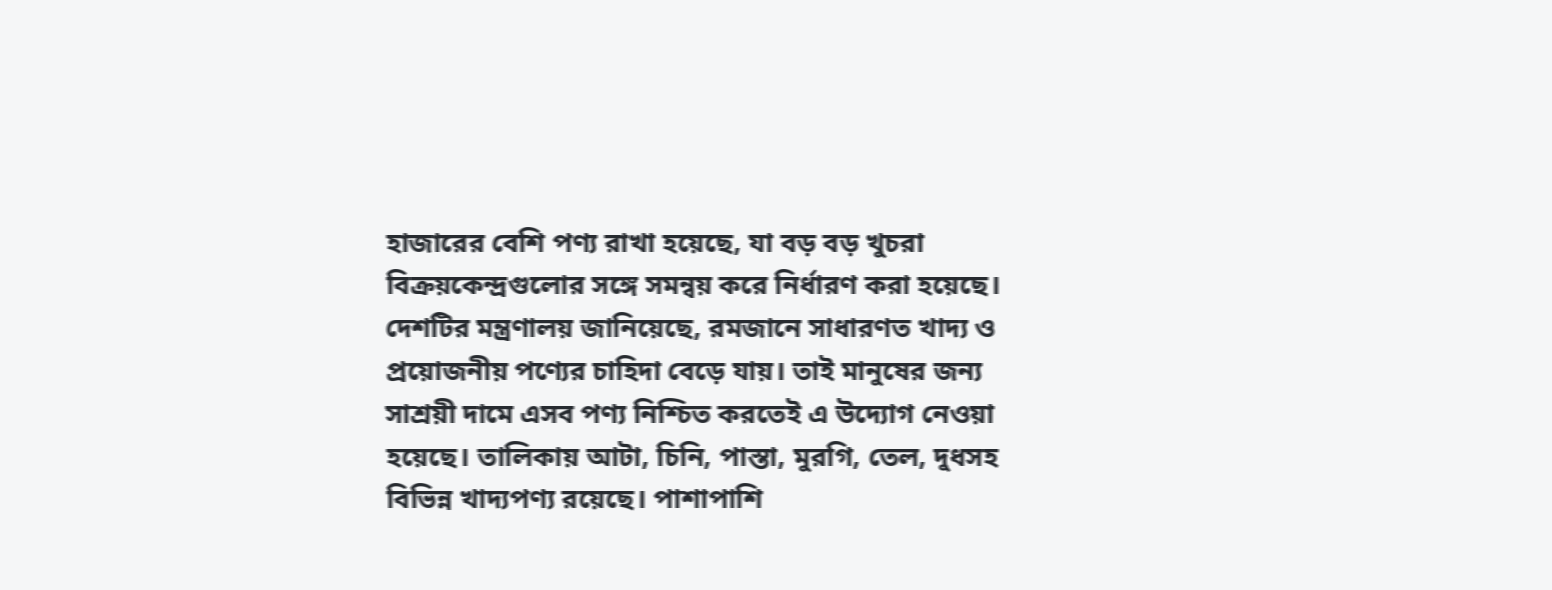হাজারের বেশি পণ্য রাখা হয়েছে, যা বড় বড় খুচরা বিক্রয়কেন্দ্রগুলোর সঙ্গে সমন্বয় করে নির্ধারণ করা হয়েছে।
দেশটির মন্ত্রণালয় জানিয়েছে, রমজানে সাধারণত খাদ্য ও প্রয়োজনীয় পণ্যের চাহিদা বেড়ে যায়। তাই মানুষের জন্য সাশ্রয়ী দামে এসব পণ্য নিশ্চিত করতেই এ উদ্যোগ নেওয়া হয়েছে। তালিকায় আটা, চিনি, পাস্তা, মুরগি, তেল, দুধসহ বিভিন্ন খাদ্যপণ্য রয়েছে। পাশাপাশি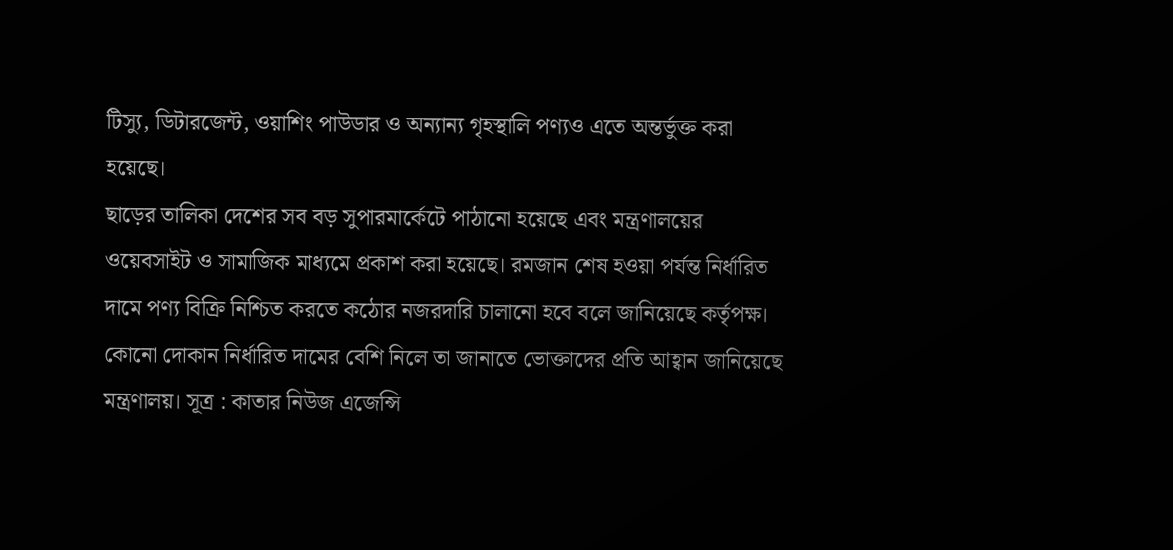টিস্যু, ডিটারজেন্ট, ওয়াশিং পাউডার ও অন্যান্য গৃহস্থালি পণ্যও এতে অন্তর্ভুক্ত করা হয়েছে।
ছাড়ের তালিকা দেশের সব বড় সুপারমার্কেটে পাঠানো হয়েছে এবং মন্ত্রণালয়ের ওয়েবসাইট ও সামাজিক মাধ্যমে প্রকাশ করা হয়েছে। রমজান শেষ হওয়া পর্যন্ত নির্ধারিত দামে পণ্য বিক্রি নিশ্চিত করতে কঠোর নজরদারি চালানো হবে বলে জানিয়েছে কর্তৃপক্ষ।
কোনো দোকান নির্ধারিত দামের বেশি নিলে তা জানাতে ভোক্তাদের প্রতি আহ্বান জানিয়েছে মন্ত্রণালয়। সূত্র : কাতার নিউজ এজেন্সি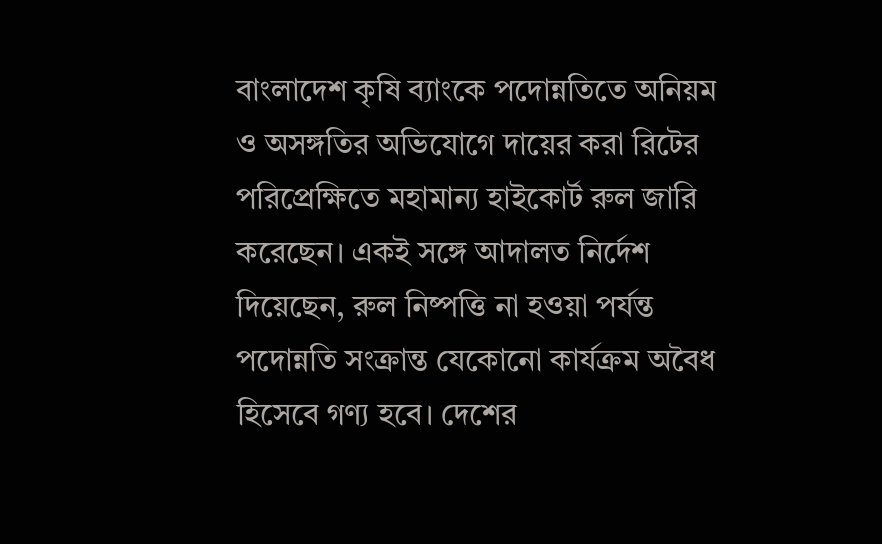বাংলাদেশ কৃষি ব্যাংকে পদোন্নতিতে অনিয়ম ও অসঙ্গতির অভিযোগে দায়ের করা রিটের পরিপ্রেক্ষিতে মহামান্য হাইকোর্ট রুল জারি করেছেন। একই সঙ্গে আদালত নির্দেশ দিয়েছেন, রুল নিষ্পত্তি না হওয়া পর্যন্ত পদোন্নতি সংক্রান্ত যেকোনো কার্যক্রম অবৈধ হিসেবে গণ্য হবে। দেশের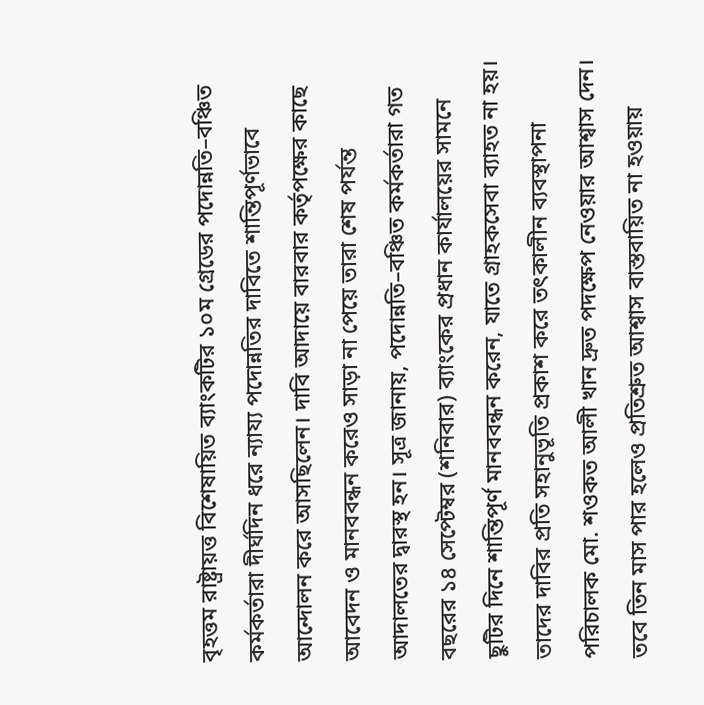বৃহত্তম রাষ্ট্রায়ত্ত বিশেষায়িত ব্যাংকটির ১০ম গ্রেডের পদোন্নতি–বঞ্চিত কর্মকর্তারা দীর্ঘদিন ধরে ন্যায্য পদোন্নতির দাবিতে শান্তিপূর্ণভাবে আন্দোলন করে আসছিলেন। দাবি আদায়ে বারবার কর্তৃপক্ষের কাছে আবেদন ও মানববন্ধন করেও সাড়া না পেয়ে তারা শেষ পর্যন্ত আদালতের দ্বারস্থ হন। সূত্র জানায়, পদোন্নতি–বঞ্চিত কর্মকর্তারা গত বছরের ১৪ সেপ্টেম্বর (শনিবার) ব্যাংকের প্রধান কার্যালয়ের সামনে ছুটির দিনে শান্তিপূর্ণ মানববন্ধন করেন, যাতে গ্রাহকসেবা ব্যাহত না হয়। তাদের দাবির প্রতি সহানুভূতি প্রকাশ করে তৎকালীন ব্যবস্থাপনা পরিচালক মো. শওকত আলী খান দ্রুত পদক্ষেপ নেওয়ার আশ্বাস দেন। তবে তিন মাস পার হলেও প্রতিশ্রুত আশ্বাস বাস্তবায়িত না হওয়ায়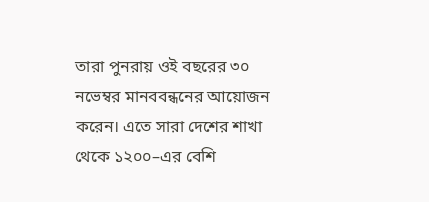তারা পুনরায় ওই বছরের ৩০ নভেম্বর মানববন্ধনের আয়োজন করেন। এতে সারা দেশের শাখা থেকে ১২০০–এর বেশি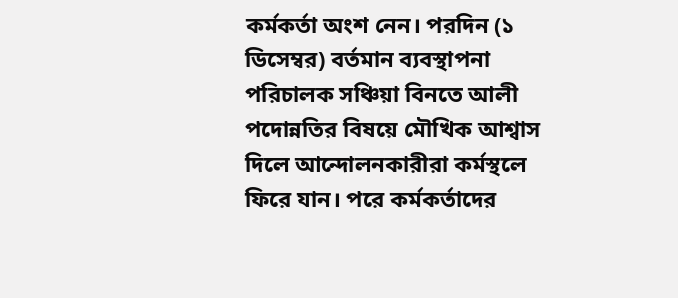কর্মকর্তা অংশ নেন। পরদিন (১ ডিসেম্বর) বর্তমান ব্যবস্থাপনা পরিচালক সঞ্চিয়া বিনতে আলী পদোন্নতির বিষয়ে মৌখিক আশ্বাস দিলে আন্দোলনকারীরা কর্মস্থলে ফিরে যান। পরে কর্মকর্তাদের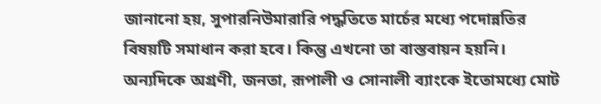জানানো হয়, সুপারনিউমারারি পদ্ধতিতে মার্চের মধ্যে পদোন্নতির বিষয়টি সমাধান করা হবে। কিন্তু এখনো তা বাস্তবায়ন হয়নি। অন্যদিকে অগ্রণী, জনতা, রূপালী ও সোনালী ব্যাংকে ইতোমধ্যে মোট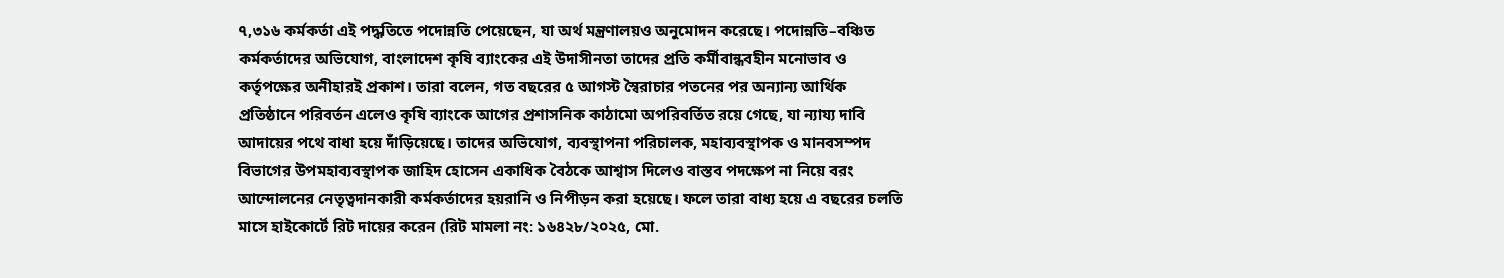৭,৩১৬ কর্মকর্তা এই পদ্ধতিতে পদোন্নতি পেয়েছেন, যা অর্থ মন্ত্রণালয়ও অনুমোদন করেছে। পদোন্নতি–বঞ্চিত কর্মকর্তাদের অভিযোগ, বাংলাদেশ কৃষি ব্যাংকের এই উদাসীনতা তাদের প্রতি কর্মীবান্ধবহীন মনোভাব ও কর্তৃপক্ষের অনীহারই প্রকাশ। তারা বলেন, গত বছরের ৫ আগস্ট স্বৈরাচার পতনের পর অন্যান্য আর্থিক প্রতিষ্ঠানে পরিবর্তন এলেও কৃষি ব্যাংকে আগের প্রশাসনিক কাঠামো অপরিবর্তিত রয়ে গেছে, যা ন্যায্য দাবি আদায়ের পথে বাধা হয়ে দাঁড়িয়েছে। তাদের অভিযোগ, ব্যবস্থাপনা পরিচালক, মহাব্যবস্থাপক ও মানবসম্পদ বিভাগের উপমহাব্যবস্থাপক জাহিদ হোসেন একাধিক বৈঠকে আশ্বাস দিলেও বাস্তব পদক্ষেপ না নিয়ে বরং আন্দোলনের নেতৃত্বদানকারী কর্মকর্তাদের হয়রানি ও নিপীড়ন করা হয়েছে। ফলে তারা বাধ্য হয়ে এ বছরের চলতি মাসে হাইকোর্টে রিট দায়ের করেন (রিট মামলা নং: ১৬৪২৮/২০২৫, মো.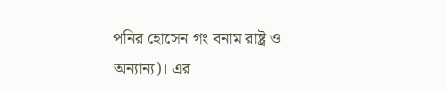পনির হোসেন গং বনাম রাষ্ট্র ও অন্যান্য)। এর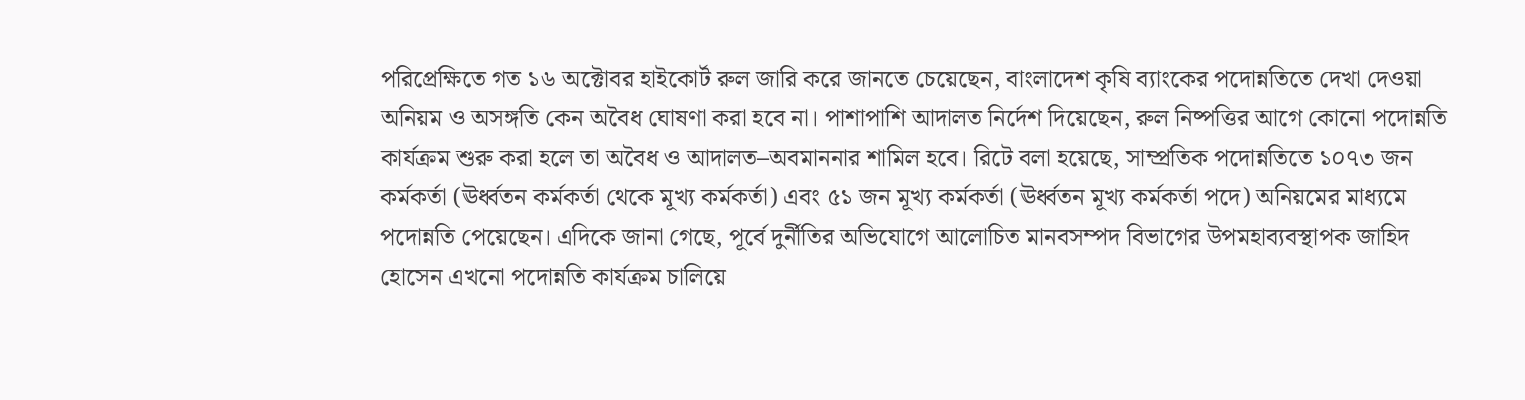পরিপ্রেক্ষিতে গত ১৬ অক্টোবর হাইকোর্ট রুল জারি করে জানতে চেয়েছেন, বাংলাদেশ কৃষি ব্যাংকের পদোন্নতিতে দেখা দেওয়া অনিয়ম ও অসঙ্গতি কেন অবৈধ ঘোষণা করা হবে না। পাশাপাশি আদালত নির্দেশ দিয়েছেন, রুল নিষ্পত্তির আগে কোনো পদোন্নতি কার্যক্রম শুরু করা হলে তা অবৈধ ও আদালত–অবমাননার শামিল হবে। রিটে বলা হয়েছে, সাম্প্রতিক পদোন্নতিতে ১০৭৩ জন কর্মকর্তা (ঊর্ধ্বতন কর্মকর্তা থেকে মূখ্য কর্মকর্তা) এবং ৫১ জন মূখ্য কর্মকর্তা (ঊর্ধ্বতন মূখ্য কর্মকর্তা পদে) অনিয়মের মাধ্যমে পদোন্নতি পেয়েছেন। এদিকে জানা গেছে, পূর্বে দুর্নীতির অভিযোগে আলোচিত মানবসম্পদ বিভাগের উপমহাব্যবস্থাপক জাহিদ হোসেন এখনো পদোন্নতি কার্যক্রম চালিয়ে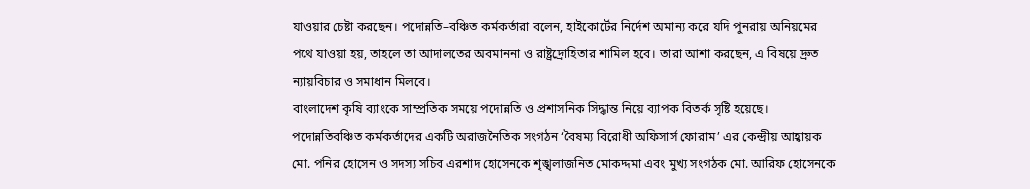যাওয়ার চেষ্টা করছেন। পদোন্নতি–বঞ্চিত কর্মকর্তারা বলেন, হাইকোর্টের নির্দেশ অমান্য করে যদি পুনরায় অনিয়মের পথে যাওয়া হয়, তাহলে তা আদালতের অবমাননা ও রাষ্ট্রদ্রোহিতার শামিল হবে। তারা আশা করছেন, এ বিষয়ে দ্রুত ন্যায়বিচার ও সমাধান মিলবে।
বাংলাদেশ কৃষি ব্যাংকে সাম্প্রতিক সময়ে পদোন্নতি ও প্রশাসনিক সিদ্ধান্ত নিয়ে ব্যাপক বিতর্ক সৃষ্টি হয়েছে। পদোন্নতিবঞ্চিত কর্মকর্তাদের একটি অরাজনৈতিক সংগঠন ‘বৈষম্য বিরোধী অফিসার্স ফোরাম’ এর কেন্দ্রীয় আহ্বায়ক মো. পনির হোসেন ও সদস্য সচিব এরশাদ হোসেনকে শৃঙ্খলাজনিত মোকদ্দমা এবং মুখ্য সংগঠক মো. আরিফ হোসেনকে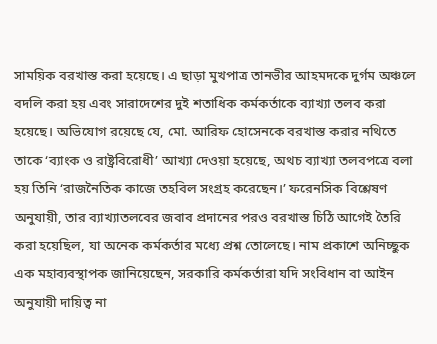সাময়িক বরখাস্ত করা হয়েছে। এ ছাড়া মুখপাত্র তানভীর আহমদকে দুর্গম অঞ্চলে বদলি করা হয় এবং সারাদেশের দুই শতাধিক কর্মকর্তাকে ব্যাখ্যা তলব করা হয়েছে। অভিযোগ রয়েছে যে, মো. আরিফ হোসেনকে বরখাস্ত করার নথিতে তাকে ‘ব্যাংক ও রাষ্ট্রবিরোধী’ আখ্যা দেওয়া হয়েছে, অথচ ব্যাখ্যা তলবপত্রে বলা হয় তিনি ‘রাজনৈতিক কাজে তহবিল সংগ্রহ করেছেন।’ ফরেনসিক বিশ্লেষণ অনুযায়ী, তার ব্যাখ্যাতলবের জবাব প্রদানের পরও বরখাস্ত চিঠি আগেই তৈরি করা হয়েছিল, যা অনেক কর্মকর্তার মধ্যে প্রশ্ন তোলেছে। নাম প্রকাশে অনিচ্ছুক এক মহাব্যবস্থাপক জানিয়েছেন, সরকারি কর্মকর্তারা যদি সংবিধান বা আইন অনুযায়ী দায়িত্ব না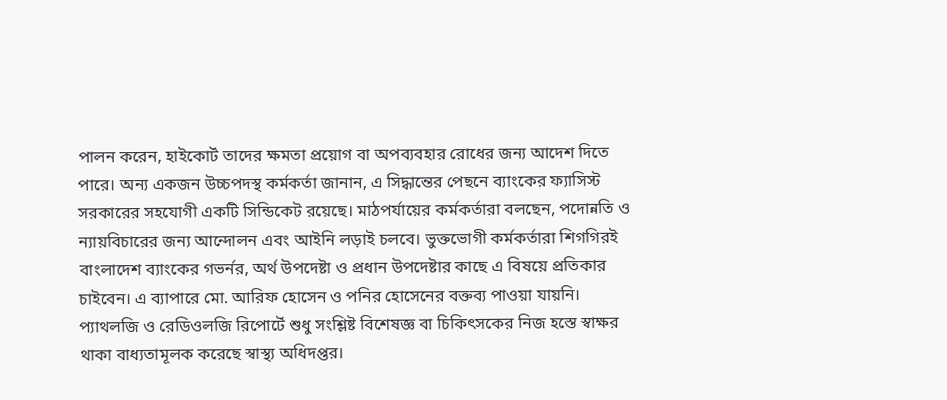পালন করেন, হাইকোর্ট তাদের ক্ষমতা প্রয়োগ বা অপব্যবহার রোধের জন্য আদেশ দিতে পারে। অন্য একজন উচ্চপদস্থ কর্মকর্তা জানান, এ সিদ্ধান্তের পেছনে ব্যাংকের ফ্যাসিস্ট সরকারের সহযোগী একটি সিন্ডিকেট রয়েছে। মাঠপর্যায়ের কর্মকর্তারা বলছেন, পদোন্নতি ও ন্যায়বিচারের জন্য আন্দোলন এবং আইনি লড়াই চলবে। ভুক্তভোগী কর্মকর্তারা শিগগিরই বাংলাদেশ ব্যাংকের গভর্নর, অর্থ উপদেষ্টা ও প্রধান উপদেষ্টার কাছে এ বিষয়ে প্রতিকার চাইবেন। এ ব্যাপারে মো. আরিফ হোসেন ও পনির হোসেনের বক্তব্য পাওয়া যায়নি।
প্যাথলজি ও রেডিওলজি রিপোর্টে শুধু সংশ্লিষ্ট বিশেষজ্ঞ বা চিকিৎসকের নিজ হস্তে স্বাক্ষর থাকা বাধ্যতামূলক করেছে স্বাস্থ্য অধিদপ্তর।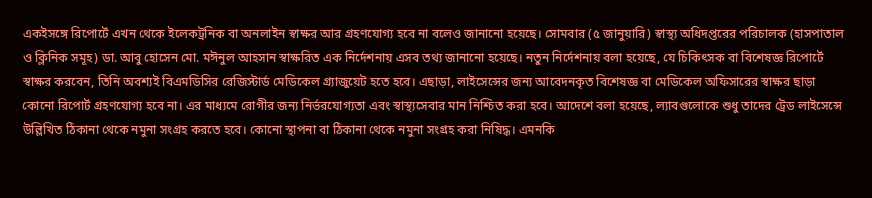একইসঙ্গে রিপোর্টে এখন থেকে ইলেকট্রনিক বা অনলাইন স্বাক্ষর আর গ্রহণযোগ্য হবে না বলেও জানানো হয়েছে। সোমবার (৫ জানুয়ারি) স্বাস্থ্য অধিদপ্তরের পরিচালক (হাসপাতাল ও ক্লিনিক সমূহ) ডা. আবু হোসেন মো. মঈনুল আহসান স্বাক্ষরিত এক নির্দেশনায় এসব তথ্য জানানো হয়েছে। নতুন নির্দেশনায় বলা হয়েছে, যে চিকিৎসক বা বিশেষজ্ঞ রিপোর্টে স্বাক্ষর করবেন, তিনি অবশ্যই বিএমডিসির রেজিস্টার্ড মেডিকেল গ্র্যাজুয়েট হতে হবে। এছাড়া, লাইসেন্সের জন্য আবেদনকৃত বিশেষজ্ঞ বা মেডিকেল অফিসারের স্বাক্ষর ছাড়া কোনো রিপোর্ট গ্রহণযোগ্য হবে না। এর মাধ্যমে রোগীর জন্য নির্ভরযোগ্যতা এবং স্বাস্থ্যসেবার মান নিশ্চিত করা হবে। আদেশে বলা হয়েছে, ল্যাবগুলোকে শুধু তাদের ট্রেড লাইসেন্সে উল্লিখিত ঠিকানা থেকে নমুনা সংগ্রহ করতে হবে। কোনো স্থাপনা বা ঠিকানা থেকে নমুনা সংগ্রহ করা নিষিদ্ধ। এমনকি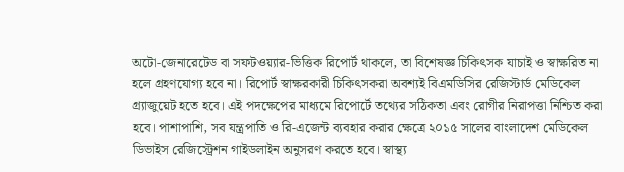অটো-জেনারেটেড বা সফটওয়্যার-ভিত্তিক রিপোর্ট থাকলে, তা বিশেষজ্ঞ চিকিৎসক যাচাই ও স্বাক্ষরিত না হলে গ্রহণযোগ্য হবে না। রিপোর্ট স্বাক্ষরকারী চিকিৎসকরা অবশ্যই বিএমডিসির রেজিস্টার্ড মেডিকেল গ্র্যাজুয়েট হতে হবে। এই পদক্ষেপের মাধ্যমে রিপোর্টে তথ্যের সঠিকতা এবং রোগীর নিরাপত্তা নিশ্চিত করা হবে। পাশাপাশি, সব যন্ত্রপাতি ও রি-এজেন্ট ব্যবহার করার ক্ষেত্রে ২০১৫ সালের বাংলাদেশ মেডিকেল ডিভাইস রেজিস্ট্রেশন গাইডলাইন অনুসরণ করতে হবে। স্বাস্থ্য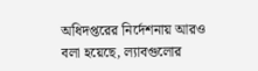অধিদপ্তরের নির্দেশনায় আরও বলা হয়েছে, ল্যাবগুলোর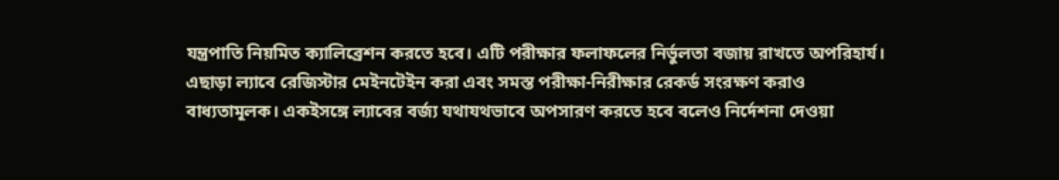যন্ত্রপাতি নিয়মিত ক্যালিব্রেশন করতে হবে। এটি পরীক্ষার ফলাফলের নির্ভুলতা বজায় রাখতে অপরিহার্য। এছাড়া ল্যাবে রেজিস্টার মেইনটেইন করা এবং সমস্ত পরীক্ষা-নিরীক্ষার রেকর্ড সংরক্ষণ করাও বাধ্যতামূলক। একইসঙ্গে ল্যাবের বর্জ্য যথাযথভাবে অপসারণ করতে হবে বলেও নির্দেশনা দেওয়া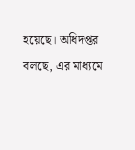হয়েছে। অধিদপ্তর বলছে, এর মাধ্যমে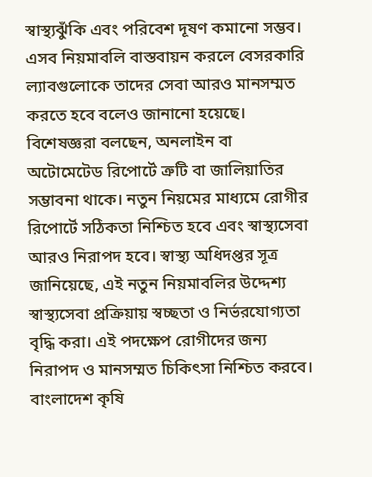স্বাস্থ্যঝুঁকি এবং পরিবেশ দূষণ কমানো সম্ভব। এসব নিয়মাবলি বাস্তবায়ন করলে বেসরকারি ল্যাবগুলোকে তাদের সেবা আরও মানসম্মত করতে হবে বলেও জানানো হয়েছে। বিশেষজ্ঞরা বলছেন, অনলাইন বা অটোমেটেড রিপোর্টে ত্রুটি বা জালিয়াতির সম্ভাবনা থাকে। নতুন নিয়মের মাধ্যমে রোগীর রিপোর্টে সঠিকতা নিশ্চিত হবে এবং স্বাস্থ্যসেবা আরও নিরাপদ হবে। স্বাস্থ্য অধিদপ্তর সূত্র জানিয়েছে, এই নতুন নিয়মাবলির উদ্দেশ্য স্বাস্থ্যসেবা প্রক্রিয়ায় স্বচ্ছতা ও নির্ভরযোগ্যতা বৃদ্ধি করা। এই পদক্ষেপ রোগীদের জন্য নিরাপদ ও মানসম্মত চিকিৎসা নিশ্চিত করবে।
বাংলাদেশ কৃষি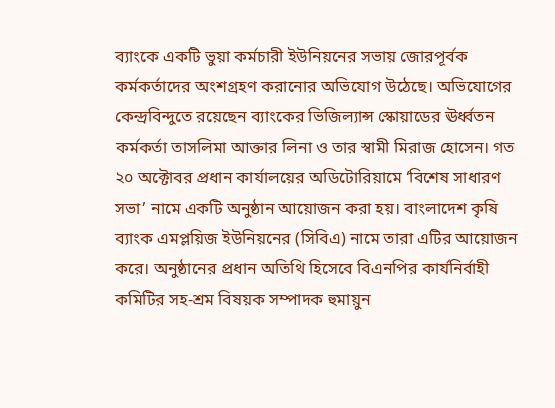ব্যাংকে একটি ভুয়া কর্মচারী ইউনিয়নের সভায় জোরপূর্বক কর্মকর্তাদের অংশগ্রহণ করানোর অভিযোগ উঠেছে। অভিযোগের কেন্দ্রবিন্দুতে রয়েছেন ব্যাংকের ভিজিল্যান্স স্কোয়াডের ঊর্ধ্বতন কর্মকর্তা তাসলিমা আক্তার লিনা ও তার স্বামী মিরাজ হোসেন। গত ২০ অক্টোবর প্রধান কার্যালয়ের অডিটোরিয়ামে ‘বিশেষ সাধারণ সভা’ নামে একটি অনুষ্ঠান আয়োজন করা হয়। বাংলাদেশ কৃষি ব্যাংক এমপ্লয়িজ ইউনিয়নের (সিবিএ) নামে তারা এটির আয়োজন করে। অনুষ্ঠানের প্রধান অতিথি হিসেবে বিএনপির কার্যনির্বাহী কমিটির সহ-শ্রম বিষয়ক সম্পাদক হুমায়ুন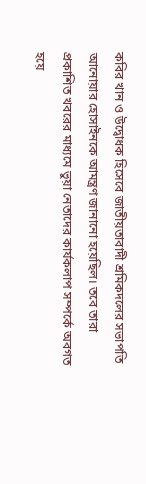কবির খান ও উদ্বোধক হিসেবে জাতীয়তাবাদী শ্রমিকদলের সভাপতি আনোয়ার হোসাইনকে আমন্ত্রণ জানানো হয়েছিল। তবে তারা প্রকাশিত খবরের মাধ্যমে ভুয়া নেতাদের কার্যকলাপ সম্পর্কে অবগত হয়ে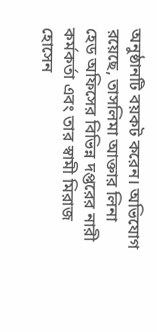অনুষ্ঠানটি বয়কট করেন। অভিযোগ রয়েছে, তাসলিমা আক্তার লিনা হেড অফিসের বিভিন্ন দপ্তরের নারী কর্মকর্তা এবং তার স্বামী মিরাজ হোসেন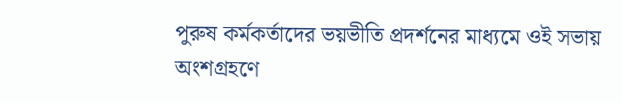পুরুষ কর্মকর্তাদের ভয়ভীতি প্রদর্শনের মাধ্যমে ওই সভায় অংশগ্রহণে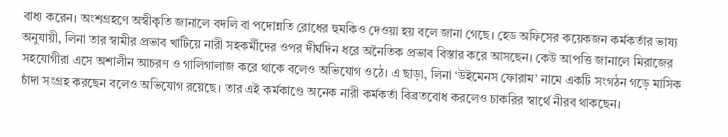বাধ্য করেন। অংশগ্রহণে অস্বীকৃতি জানালে বদলি বা পদোন্নতি রোধের হুমকিও দেওয়া হয় বলে জানা গেছে। হেড অফিসের কয়েকজন কর্মকর্তার ভাষ্য অনুযায়ী, লিনা তার স্বামীর প্রভাব খাটিয়ে নারী সহকর্মীদের ওপর দীর্ঘদিন ধরে অনৈতিক প্রভাব বিস্তার করে আসছেন। কেউ আপত্তি জানালে মিরাজের সহযোগীরা এসে অশালীন আচরণ ও গালিগালাজ করে থাকে বলেও অভিযোগ ওঠে। এ ছাড়া, লিনা ‘উইমেনস ফোরাম’ নামে একটি সংগঠন গড়ে মাসিক চাঁদা সংগ্রহ করছেন বলেও অভিযোগ রয়েছে। তার এই কর্মকাণ্ডে অনেক নারী কর্মকর্তা বিব্রতবোধ করলেও চাকরির স্বার্থে নীরব থাকছেন।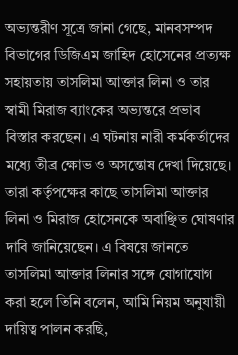অভ্যন্তরীণ সূত্রে জানা গেছে, মানবসম্পদ বিভাগের ডিজিএম জাহিদ হোসেনের প্রত্যক্ষ সহায়তায় তাসলিমা আক্তার লিনা ও তার স্বামী মিরাজ ব্যাংকের অভ্যন্তরে প্রভাব বিস্তার করছেন। এ ঘটনায় নারী কর্মকর্তাদের মধ্যে তীব্র ক্ষোভ ও অসন্তোষ দেখা দিয়েছে। তারা কর্তৃপক্ষের কাছে তাসলিমা আক্তার লিনা ও মিরাজ হোসেনকে অবাঞ্ছিত ঘোষণার দাবি জানিয়েছেন। এ বিষয়ে জানতে তাসলিমা আক্তার লিনার সঙ্গে যোগাযোগ করা হলে তিনি বলেন, আমি নিয়ম অনুযায়ী দায়িত্ব পালন করছি,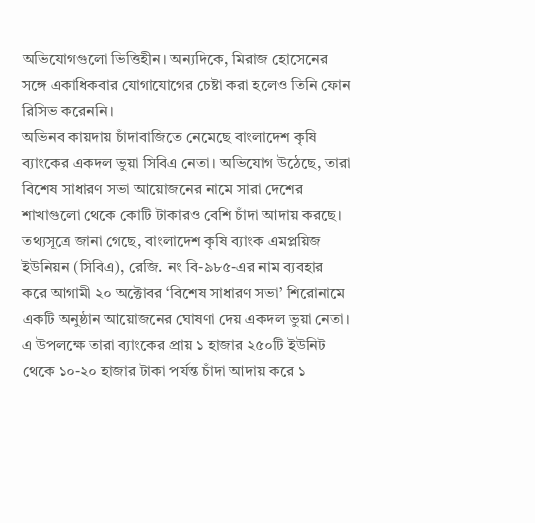অভিযোগগুলো ভিত্তিহীন। অন্যদিকে, মিরাজ হোসেনের সঙ্গে একাধিকবার যোগাযোগের চেষ্টা করা হলেও তিনি ফোন রিসিভ করেননি।
অভিনব কায়দায় চাঁদাবাজিতে নেমেছে বাংলাদেশ কৃষি ব্যাংকের একদল ভুয়া সিবিএ নেতা। অভিযোগ উঠেছে, তারা বিশেষ সাধারণ সভা আয়োজনের নামে সারা দেশের শাখাগুলো থেকে কোটি টাকারও বেশি চাঁদা আদায় করছে। তথ্যসূত্রে জানা গেছে, বাংলাদেশ কৃষি ব্যাংক এমপ্লয়িজ ইউনিয়ন (সিবিএ), রেজি. নং বি-৯৮৫-এর নাম ব্যবহার করে আগামী ২০ অক্টোবর ‘বিশেষ সাধারণ সভা’ শিরোনামে একটি অনুষ্ঠান আয়োজনের ঘোষণা দেয় একদল ভুয়া নেতা। এ উপলক্ষে তারা ব্যাংকের প্রায় ১ হাজার ২৫০টি ইউনিট থেকে ১০-২০ হাজার টাকা পর্যন্ত চাঁদা আদায় করে ১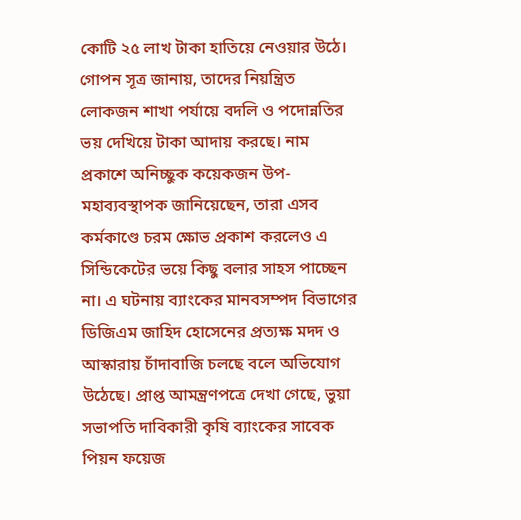কোটি ২৫ লাখ টাকা হাতিয়ে নেওয়ার উঠে। গোপন সূত্র জানায়, তাদের নিয়ন্ত্রিত লোকজন শাখা পর্যায়ে বদলি ও পদোন্নতির ভয় দেখিয়ে টাকা আদায় করছে। নাম প্রকাশে অনিচ্ছুক কয়েকজন উপ-মহাব্যবস্থাপক জানিয়েছেন, তারা এসব কর্মকাণ্ডে চরম ক্ষোভ প্রকাশ করলেও এ সিন্ডিকেটের ভয়ে কিছু বলার সাহস পাচ্ছেন না। এ ঘটনায় ব্যাংকের মানবসম্পদ বিভাগের ডিজিএম জাহিদ হোসেনের প্রত্যক্ষ মদদ ও আস্কারায় চাঁদাবাজি চলছে বলে অভিযোগ উঠেছে। প্রাপ্ত আমন্ত্রণপত্রে দেখা গেছে, ভুয়া সভাপতি দাবিকারী কৃষি ব্যাংকের সাবেক পিয়ন ফয়েজ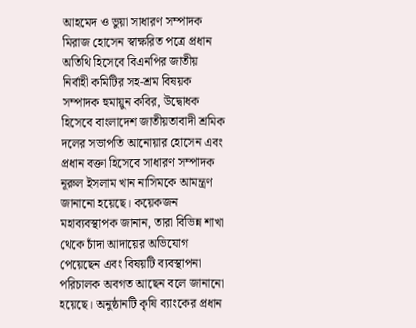আহমেদ ও ভুয়া সাধারণ সম্পাদক মিরাজ হোসেন স্বাক্ষরিত পত্রে প্রধান অতিথি হিসেবে বিএনপির জাতীয় নির্বাহী কমিটির সহ-শ্রম বিষয়ক সম্পাদক হুমায়ুন কবির, উদ্বোধক হিসেবে বাংলাদেশ জাতীয়তাবাদী শ্রমিক দলের সভাপতি আনোয়ার হোসেন এবং প্রধান বক্তা হিসেবে সাধারণ সম্পাদক নূরুল ইসলাম খান নাসিমকে আমন্ত্রণ জানানো হয়েছে। কয়েকজন মহাব্যবস্থাপক জানান, তারা বিভিন্ন শাখা থেকে চাঁদা আদায়ের অভিযোগ পেয়েছেন এবং বিষয়টি ব্যবস্থাপনা পরিচালক অবগত আছেন বলে জানানো হয়েছে। অনুষ্ঠানটি কৃষি ব্যাংকের প্রধান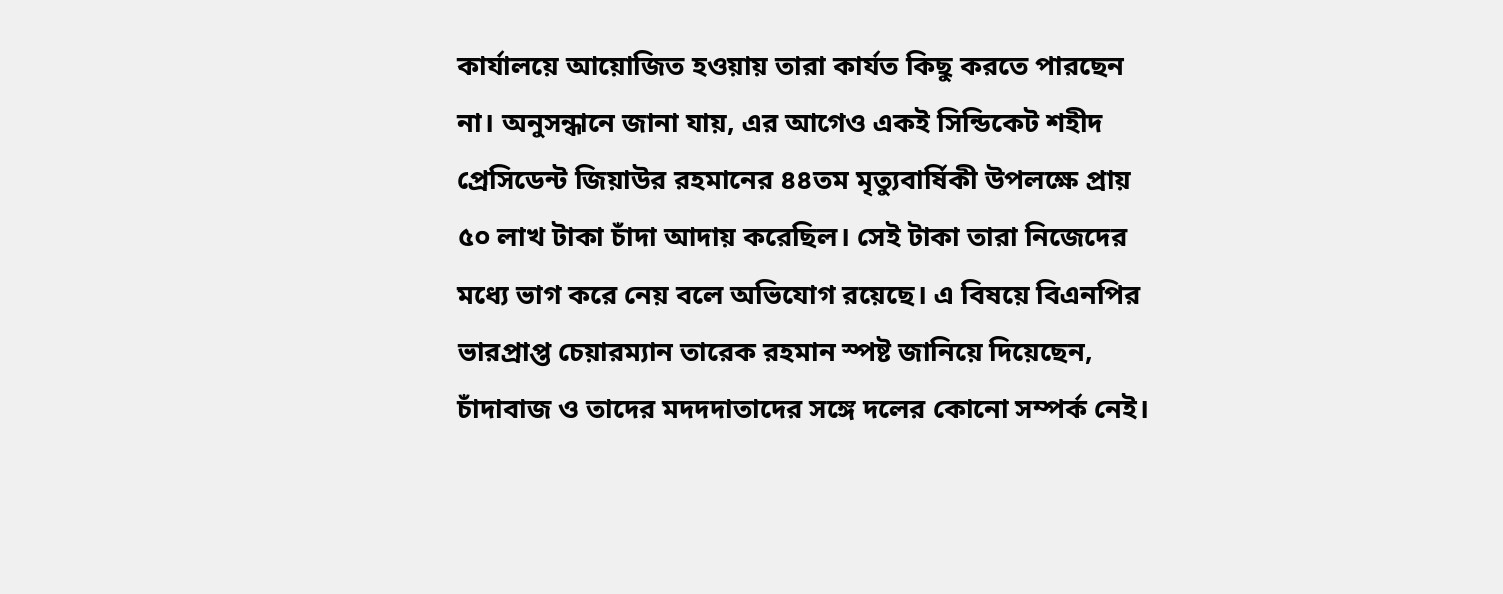কার্যালয়ে আয়োজিত হওয়ায় তারা কার্যত কিছু করতে পারছেন না। অনুসন্ধানে জানা যায়, এর আগেও একই সিন্ডিকেট শহীদ প্রেসিডেন্ট জিয়াউর রহমানের ৪৪তম মৃত্যুবার্ষিকী উপলক্ষে প্রায় ৫০ লাখ টাকা চাঁদা আদায় করেছিল। সেই টাকা তারা নিজেদের মধ্যে ভাগ করে নেয় বলে অভিযোগ রয়েছে। এ বিষয়ে বিএনপির ভারপ্রাপ্ত চেয়ারম্যান তারেক রহমান স্পষ্ট জানিয়ে দিয়েছেন, চাঁদাবাজ ও তাদের মদদদাতাদের সঙ্গে দলের কোনো সম্পর্ক নেই।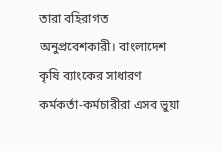তারা বহিরাগত অনুপ্রবেশকারী। বাংলাদেশ কৃষি ব্যাংকের সাধারণ কর্মকর্তা-কর্মচারীরা এসব ভুয়া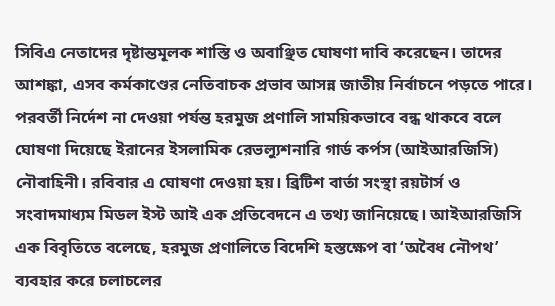সিবিএ নেতাদের দৃষ্টান্তমূলক শাস্তি ও অবাঞ্ছিত ঘোষণা দাবি করেছেন। তাদের আশঙ্কা, এসব কর্মকাণ্ডের নেতিবাচক প্রভাব আসন্ন জাতীয় নির্বাচনে পড়তে পারে।
পরবর্তী নির্দেশ না দেওয়া পর্যন্ত হরমুজ প্রণালি সাময়িকভাবে বন্ধ থাকবে বলে ঘোষণা দিয়েছে ইরানের ইসলামিক রেভল্যুশনারি গার্ড কর্পস (আইআরজিসি) নৌবাহিনী। রবিবার এ ঘোষণা দেওয়া হয়। ব্রিটিশ বার্তা সংস্থা রয়টার্স ও সংবাদমাধ্যম মিডল ইস্ট আই এক প্রতিবেদনে এ তথ্য জানিয়েছে। আইআরজিসি এক বিবৃতিতে বলেছে, হরমুজ প্রণালিতে বিদেশি হস্তক্ষেপ বা ‘অবৈধ নৌপথ’ ব্যবহার করে চলাচলের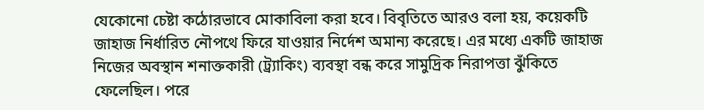যেকোনো চেষ্টা কঠোরভাবে মোকাবিলা করা হবে। বিবৃতিতে আরও বলা হয়, কয়েকটি জাহাজ নির্ধারিত নৌপথে ফিরে যাওয়ার নির্দেশ অমান্য করেছে। এর মধ্যে একটি জাহাজ নিজের অবস্থান শনাক্তকারী (ট্র্যাকিং) ব্যবস্থা বন্ধ করে সামুদ্রিক নিরাপত্তা ঝুঁকিতে ফেলেছিল। পরে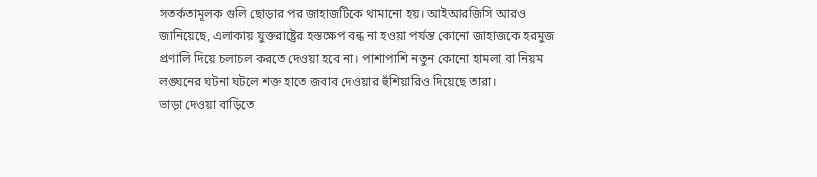সতর্কতামূলক গুলি ছোড়ার পর জাহাজটিকে থামানো হয়। আইআরজিসি আরও জানিয়েছে, এলাকায় যুক্তরাষ্ট্রের হস্তক্ষেপ বন্ধ না হওয়া পর্যন্ত কোনো জাহাজকে হরমুজ প্রণালি দিয়ে চলাচল করতে দেওয়া হবে না। পাশাপাশি নতুন কোনো হামলা বা নিয়ম লঙ্ঘনের ঘটনা ঘটলে শক্ত হাতে জবাব দেওয়ার হুঁশিয়ারিও দিয়েছে তারা।
ভাড়া দেওয়া বাড়িতে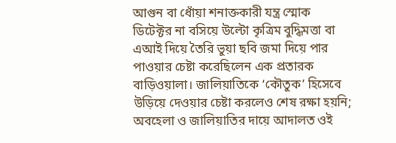আগুন বা ধোঁয়া শনাক্তকারী যন্ত্র স্মোক ডিটেক্টর না বসিয়ে উল্টো কৃত্রিম বুদ্ধিমত্তা বা এআই দিয়ে তৈরি ভুয়া ছবি জমা দিয়ে পার পাওয়ার চেষ্টা করেছিলেন এক প্রতারক বাড়িওয়ালা। জালিয়াতিকে ‘কৌতুক’ হিসেবে উড়িয়ে দেওয়ার চেষ্টা করলেও শেষ রক্ষা হয়নি; অবহেলা ও জালিয়াতির দায়ে আদালত ওই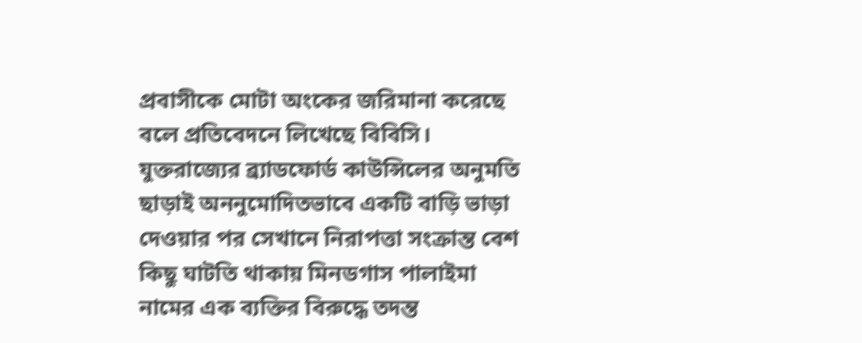প্রবাসীকে মোটা অংকের জরিমানা করেছে বলে প্রতিবেদনে লিখেছে বিবিসি। যুক্তরাজ্যের ব্র্যাডফোর্ড কাউন্সিলের অনুমতি ছাড়াই অননুমোদিতভাবে একটি বাড়ি ভাড়া দেওয়ার পর সেখানে নিরাপত্তা সংক্রান্ত বেশ কিছু ঘাটতি থাকায় মিনডগাস পালাইমা নামের এক ব্যক্তির বিরুদ্ধে তদন্ত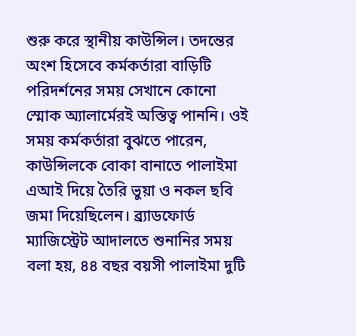শুরু করে স্থানীয় কাউন্সিল। তদন্তের অংশ হিসেবে কর্মকর্তারা বাড়িটি পরিদর্শনের সময় সেখানে কোনো স্মোক অ্যালার্মেরই অস্তিত্ব পাননি। ওই সময় কর্মকর্তারা বুঝতে পারেন, কাউন্সিলকে বোকা বানাতে পালাইমা এআই দিয়ে তৈরি ভুয়া ও নকল ছবি জমা দিয়েছিলেন। ব্র্যাডফোর্ড ম্যাজিস্ট্রেট আদালতে শুনানির সময় বলা হয়, ৪৪ বছর বয়সী পালাইমা দুটি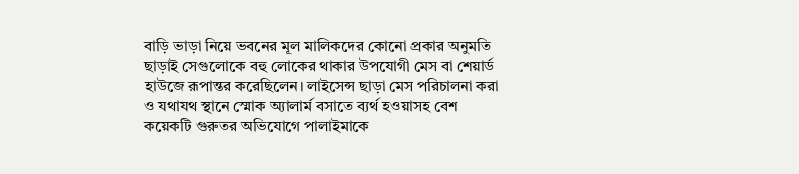বাড়ি ভাড়া নিয়ে ভবনের মূল মালিকদের কোনো প্রকার অনুমতি ছাড়াই সেগুলোকে বহু লোকের থাকার উপযোগী মেস বা শেয়ার্ড হাউজে রূপান্তর করেছিলেন। লাইসেন্স ছাড়া মেস পরিচালনা করা ও যথাযথ স্থানে স্মোক অ্যালার্ম বসাতে ব্যর্থ হওয়াসহ বেশ কয়েকটি গুরুতর অভিযোগে পালাইমাকে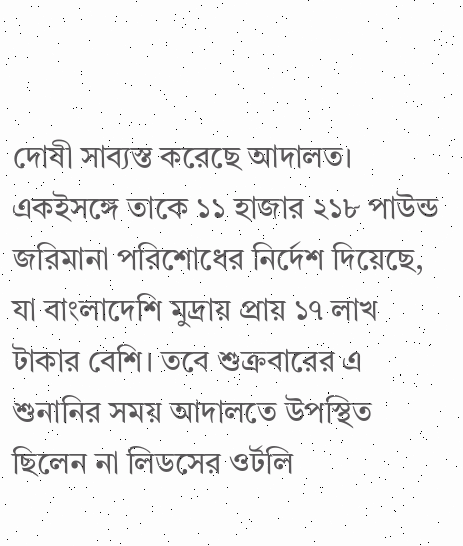দোষী সাব্যস্ত করেছে আদালত। একইসঙ্গে তাকে ১১ হাজার ২১৮ পাউন্ড জরিমানা পরিশোধের নির্দেশ দিয়েছে, যা বাংলাদেশি মুদ্রায় প্রায় ১৭ লাখ টাকার বেশি। তবে শুক্রবারের এ শুনানির সময় আদালতে উপস্থিত ছিলেন না লিডসের ওর্টলি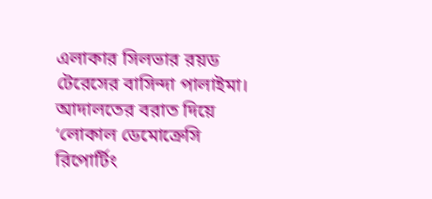এলাকার সিলভার রয়ড টেরেসের বাসিন্দা পালাইমা। আদালতের বরাত দিয়ে ‘লোকাল ডেমোক্রেসি রিপোর্টিং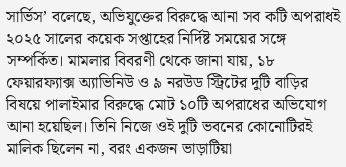সার্ভিস’ বলেছে, অভিযুক্তের বিরুদ্ধে আনা সব কটি অপরাধই ২০২৫ সালের কয়েক সপ্তাহের নির্দিষ্ট সময়ের সঙ্গে সম্পর্কিত। মামলার বিবরণী থেকে জানা যায়, ১৮ ফেয়ারফ্যাক্স অ্যাভিনিউ ও ৯ নরউড স্ট্রিটের দুটি বাড়ির বিষয়ে পালাইমার বিরুদ্ধে মোট ১০টি অপরাধের অভিযোগ আনা হয়েছিল। তিনি নিজে ওই দুটি ভবনের কোনোটিরই মালিক ছিলেন না, বরং একজন ভাড়াটিয়া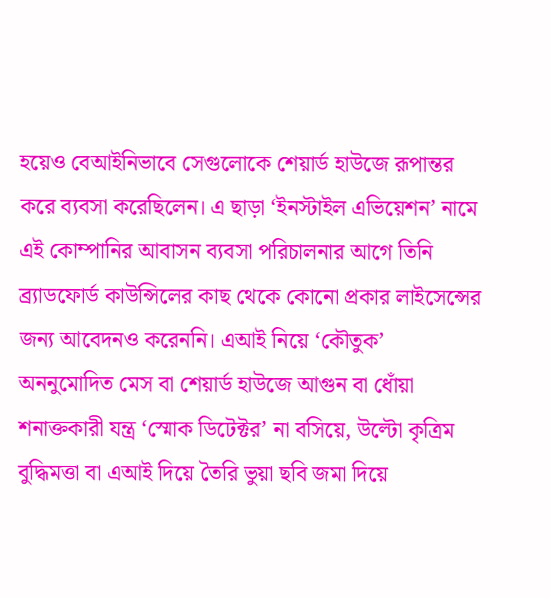হয়েও বেআইনিভাবে সেগুলোকে শেয়ার্ড হাউজে রূপান্তর করে ব্যবসা করেছিলেন। এ ছাড়া ‘ইনস্টাইল এভিয়েশন’ নামে এই কোম্পানির আবাসন ব্যবসা পরিচালনার আগে তিনি ব্র্যাডফোর্ড কাউন্সিলের কাছ থেকে কোনো প্রকার লাইসেন্সের জন্য আবেদনও করেননি। এআই নিয়ে ‘কৌতুক’ অননুমোদিত মেস বা শেয়ার্ড হাউজে আগুন বা ধোঁয়া শনাক্তকারী যন্ত্র ‘স্মোক ডিটেক্টর’ না বসিয়ে, উল্টো কৃত্রিম বুদ্ধিমত্তা বা এআই দিয়ে তৈরি ভুয়া ছবি জমা দিয়ে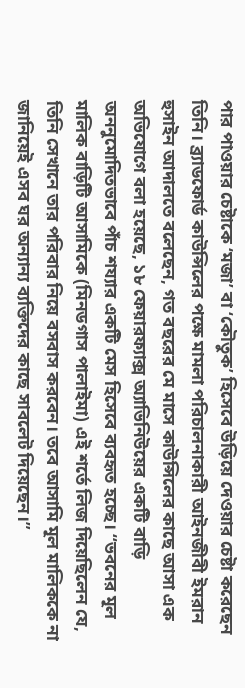পার পাওয়ার চেষ্টাকে ‘মজা’ বা ‘কৌতুক’ হিসেবে উড়িয়ে দেওয়ার চেষ্টা করেছেন তিনি। ব্র্যাডফোর্ড কাউন্সিলের পক্ষে মামলা পরিচালনাকারী আইনজীবী ইমরান হুসাইন আদালতে বলেছেন, গত বছরের মে মাসে কাউন্সিলের কাছে আসা এক অভিযোগে বলা হয়েছে, ১৮ ফেয়ারফ্যাক্স অ্যাভিনিউয়ের একটি বাড়ি অননুমোদিতভাবে পাঁচ শয্যার একটি মেস হিসেবে ব্যবহৃত হচ্ছে। “ভবনের মূল মালিক বাড়িটি আসামিকে (মিনডগাস পালাইমা) এই শর্তে লিজ দিয়েছিলেন যে, তিনি সেখানে তার পরিবার নিয়ে বসবাস করবেন। তবে আসামি মূল মালিককে না জানিয়েই এসব ঘর অন্যান্য ব্যক্তিদের কাছে সাবলেট দিয়েছেন।”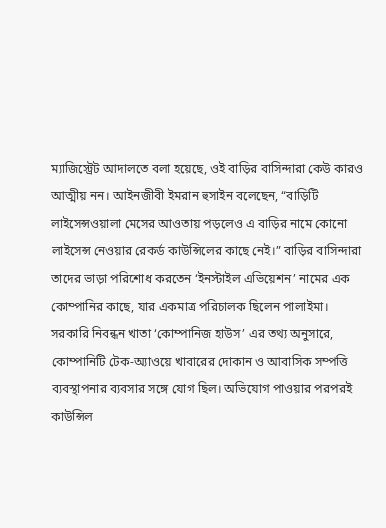ম্যাজিস্ট্রেট আদালতে বলা হয়েছে, ওই বাড়ির বাসিন্দারা কেউ কারও আত্মীয় নন। আইনজীবী ইমরান হুসাইন বলেছেন, “বাড়িটি লাইসেন্সওয়ালা মেসের আওতায় পড়লেও এ বাড়ির নামে কোনো লাইসেন্স নেওয়ার রেকর্ড কাউন্সিলের কাছে নেই।” বাড়ির বাসিন্দারা তাদের ভাড়া পরিশোধ করতেন ‘ইনস্টাইল এভিয়েশন’ নামের এক কোম্পানির কাছে, যার একমাত্র পরিচালক ছিলেন পালাইমা। সরকারি নিবন্ধন খাতা ‘কোম্পানিজ হাউস’ এর তথ্য অনুসারে, কোম্পানিটি টেক-অ্যাওয়ে খাবারের দোকান ও আবাসিক সম্পত্তি ব্যবস্থাপনার ব্যবসার সঙ্গে যোগ ছিল। অভিযোগ পাওয়ার পরপরই কাউন্সিল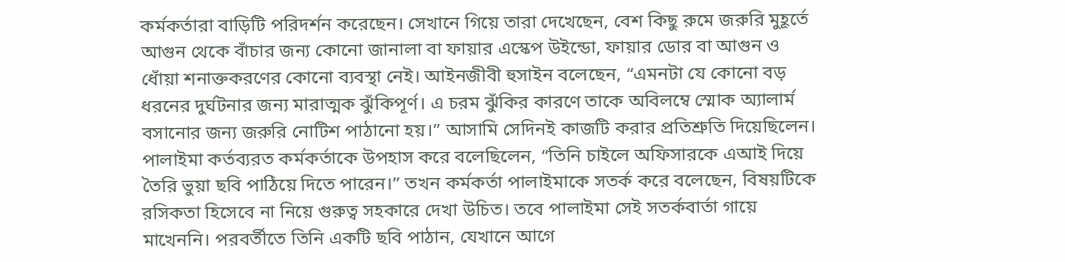কর্মকর্তারা বাড়িটি পরিদর্শন করেছেন। সেখানে গিয়ে তারা দেখেছেন, বেশ কিছু রুমে জরুরি মুহূর্তে আগুন থেকে বাঁচার জন্য কোনো জানালা বা ফায়ার এস্কেপ উইন্ডো, ফায়ার ডোর বা আগুন ও ধোঁয়া শনাক্তকরণের কোনো ব্যবস্থা নেই। আইনজীবী হুসাইন বলেছেন, “এমনটা যে কোনো বড় ধরনের দুর্ঘটনার জন্য মারাত্মক ঝুঁকিপূর্ণ। এ চরম ঝুঁকির কারণে তাকে অবিলম্বে স্মোক অ্যালার্ম বসানোর জন্য জরুরি নোটিশ পাঠানো হয়।” আসামি সেদিনই কাজটি করার প্রতিশ্রুতি দিয়েছিলেন। পালাইমা কর্তব্যরত কর্মকর্তাকে উপহাস করে বলেছিলেন, “তিনি চাইলে অফিসারকে এআই দিয়ে তৈরি ভুয়া ছবি পাঠিয়ে দিতে পারেন।” তখন কর্মকর্তা পালাইমাকে সতর্ক করে বলেছেন, বিষয়টিকে রসিকতা হিসেবে না নিয়ে গুরুত্ব সহকারে দেখা উচিত। তবে পালাইমা সেই সতর্কবার্তা গায়ে মাখেননি। পরবর্তীতে তিনি একটি ছবি পাঠান, যেখানে আগে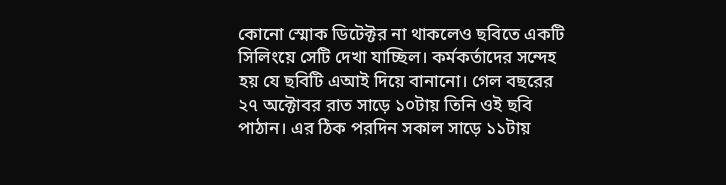কোনো স্মোক ডিটেক্টর না থাকলেও ছবিতে একটি সিলিংয়ে সেটি দেখা যাচ্ছিল। কর্মকর্তাদের সন্দেহ হয় যে ছবিটি এআই দিয়ে বানানো। গেল বছরের ২৭ অক্টোবর রাত সাড়ে ১০টায় তিনি ওই ছবি পাঠান। এর ঠিক পরদিন সকাল সাড়ে ১১টায়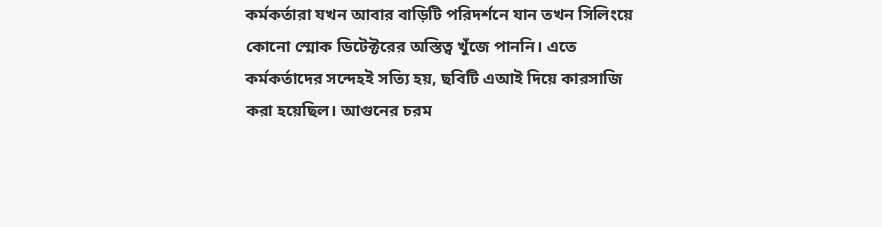কর্মকর্তারা যখন আবার বাড়িটি পরিদর্শনে যান তখন সিলিংয়ে কোনো স্মোক ডিটেক্টরের অস্তিত্ব খুঁজে পাননি। এতে কর্মকর্তাদের সন্দেহই সত্যি হয়, ছবিটি এআই দিয়ে কারসাজি করা হয়েছিল। আগুনের চরম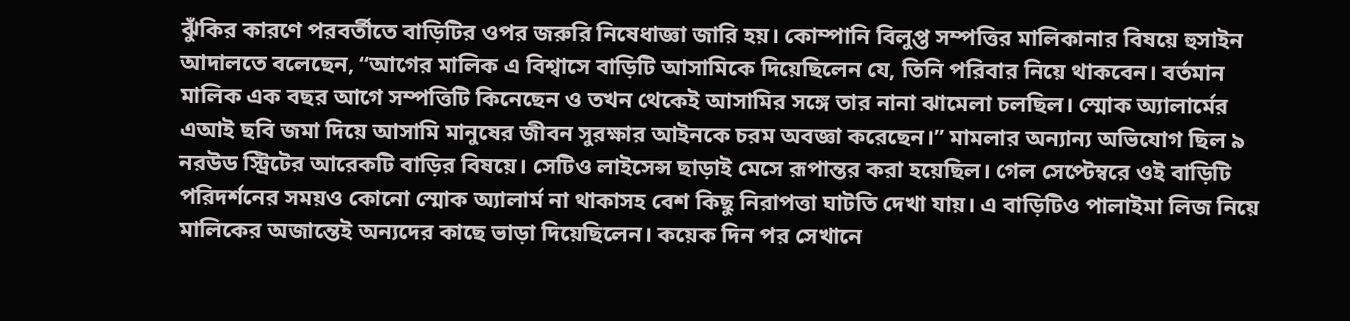ঝুঁকির কারণে পরবর্তীতে বাড়িটির ওপর জরুরি নিষেধাজ্ঞা জারি হয়। কোম্পানি বিলুপ্ত সম্পত্তির মালিকানার বিষয়ে হুসাইন আদালতে বলেছেন, “আগের মালিক এ বিশ্বাসে বাড়িটি আসামিকে দিয়েছিলেন যে, তিনি পরিবার নিয়ে থাকবেন। বর্তমান মালিক এক বছর আগে সম্পত্তিটি কিনেছেন ও তখন থেকেই আসামির সঙ্গে তার নানা ঝামেলা চলছিল। স্মোক অ্যালার্মের এআই ছবি জমা দিয়ে আসামি মানুষের জীবন সুরক্ষার আইনকে চরম অবজ্ঞা করেছেন।” মামলার অন্যান্য অভিযোগ ছিল ৯ নরউড স্ট্রিটের আরেকটি বাড়ির বিষয়ে। সেটিও লাইসেন্স ছাড়াই মেসে রূপান্তর করা হয়েছিল। গেল সেপ্টেম্বরে ওই বাড়িটি পরিদর্শনের সময়ও কোনো স্মোক অ্যালার্ম না থাকাসহ বেশ কিছু নিরাপত্তা ঘাটতি দেখা যায়। এ বাড়িটিও পালাইমা লিজ নিয়ে মালিকের অজান্তেই অন্যদের কাছে ভাড়া দিয়েছিলেন। কয়েক দিন পর সেখানে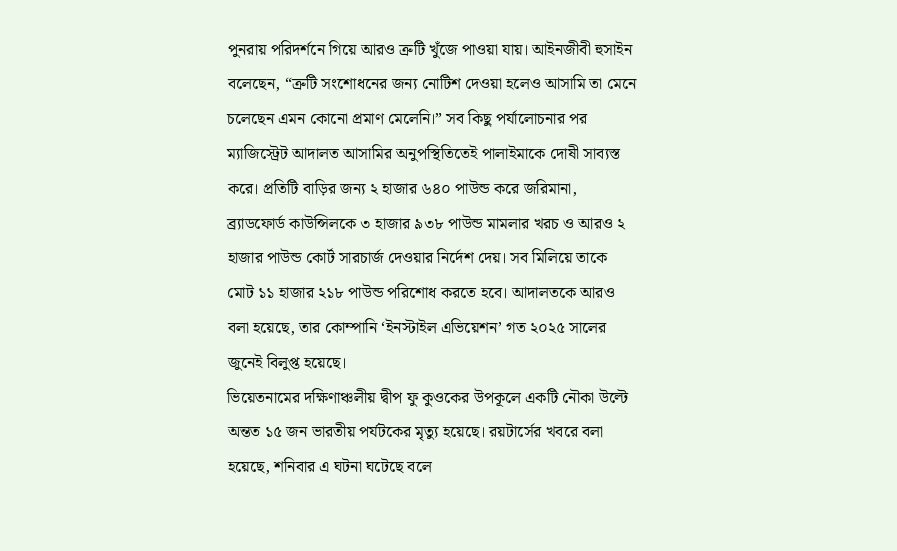পুনরায় পরিদর্শনে গিয়ে আরও ত্রুটি খুঁজে পাওয়া যায়। আইনজীবী হুসাইন বলেছেন, “ত্রুটি সংশোধনের জন্য নোটিশ দেওয়া হলেও আসামি তা মেনে চলেছেন এমন কোনো প্রমাণ মেলেনি।” সব কিছু পর্যালোচনার পর ম্যাজিস্ট্রেট আদালত আসামির অনুপস্থিতিতেই পালাইমাকে দোষী সাব্যস্ত করে। প্রতিটি বাড়ির জন্য ২ হাজার ৬৪০ পাউন্ড করে জরিমানা, ব্র্যাডফোর্ড কাউন্সিলকে ৩ হাজার ৯৩৮ পাউন্ড মামলার খরচ ও আরও ২ হাজার পাউন্ড কোর্ট সারচার্জ দেওয়ার নির্দেশ দেয়। সব মিলিয়ে তাকে মোট ১১ হাজার ২১৮ পাউন্ড পরিশোধ করতে হবে। আদালতকে আরও বলা হয়েছে, তার কোম্পানি ‘ইনস্টাইল এভিয়েশন’ গত ২০২৫ সালের জুনেই বিলুপ্ত হয়েছে।
ভিয়েতনামের দক্ষিণাঞ্চলীয় দ্বীপ ফু কুওকের উপকূলে একটি নৌকা উল্টে অন্তত ১৫ জন ভারতীয় পর্যটকের মৃত্যু হয়েছে। রয়টার্সের খবরে বলা হয়েছে, শনিবার এ ঘটনা ঘটেছে বলে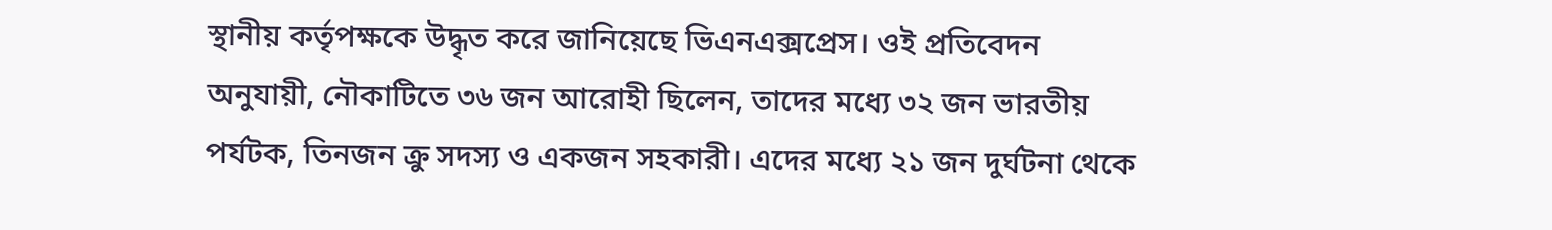স্থানীয় কর্তৃপক্ষকে উদ্ধৃত করে জানিয়েছে ভিএনএক্সপ্রেস। ওই প্রতিবেদন অনুযায়ী, নৌকাটিতে ৩৬ জন আরোহী ছিলেন, তাদের মধ্যে ৩২ জন ভারতীয় পর্যটক, তিনজন ক্রু সদস্য ও একজন সহকারী। এদের মধ্যে ২১ জন দুর্ঘটনা থেকে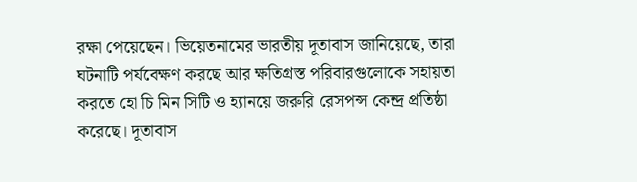রক্ষা পেয়েছেন। ভিয়েতনামের ভারতীয় দূতাবাস জানিয়েছে, তারা ঘটনাটি পর্যবেক্ষণ করছে আর ক্ষতিগ্রস্ত পরিবারগুলোকে সহায়তা করতে হো চি মিন সিটি ও হ্যানয়ে জরুরি রেসপন্স কেন্দ্র প্রতিষ্ঠা করেছে। দূতাবাস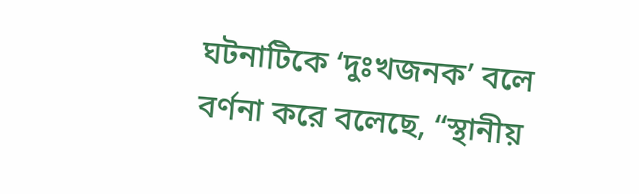ঘটনাটিকে ‘দুঃখজনক’ বলে বর্ণনা করে বলেছে, “স্থানীয়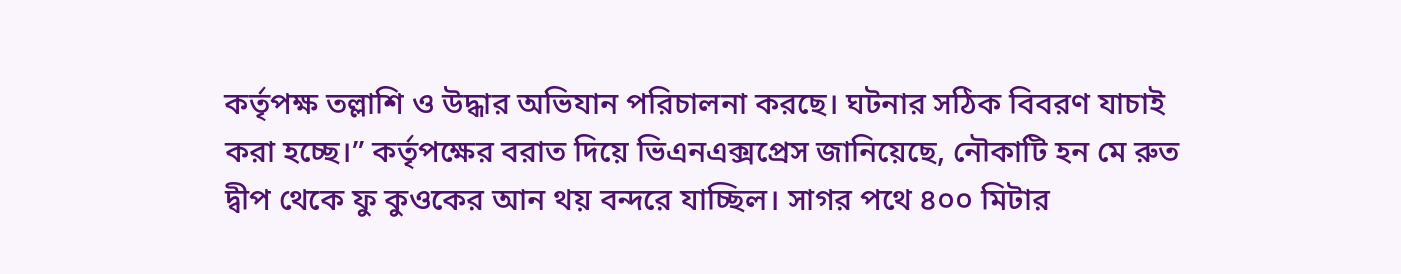কর্তৃপক্ষ তল্লাশি ও উদ্ধার অভিযান পরিচালনা করছে। ঘটনার সঠিক বিবরণ যাচাই করা হচ্ছে।” কর্তৃপক্ষের বরাত দিয়ে ভিএনএক্সপ্রেস জানিয়েছে, নৌকাটি হন মে রুত দ্বীপ থেকে ফু কুওকের আন থয় বন্দরে যাচ্ছিল। সাগর পথে ৪০০ মিটার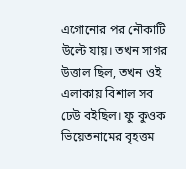এগোনোর পর নৌকাটি উল্টে যায়। তখন সাগর উত্তাল ছিল, তখন ওই এলাকায় বিশাল সব ঢেউ বইছিল। ফু কুওক ভিয়েতনামের বৃহত্তম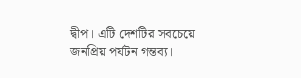দ্বীপ। এটি দেশটির সবচেয়ে জনপ্রিয় পর্যটন গন্তব্য।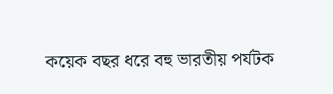কয়েক বছর ধরে বহু ভারতীয় পর্যটক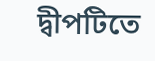দ্বীপটিতে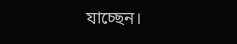যাচ্ছেন।